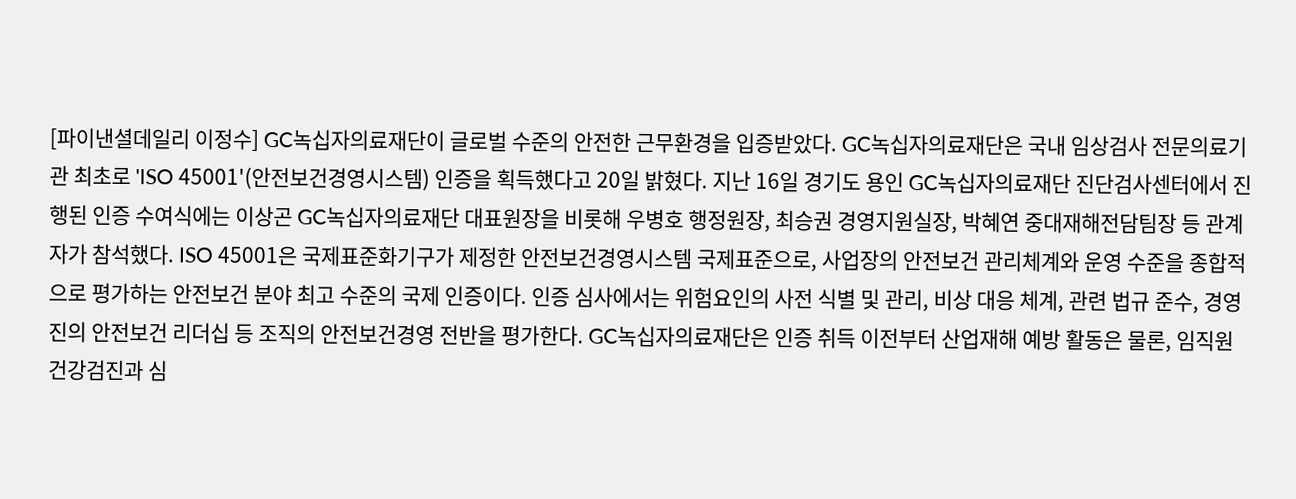[파이낸셜데일리 이정수] GC녹십자의료재단이 글로벌 수준의 안전한 근무환경을 입증받았다. GC녹십자의료재단은 국내 임상검사 전문의료기관 최초로 'ISO 45001'(안전보건경영시스템) 인증을 획득했다고 20일 밝혔다. 지난 16일 경기도 용인 GC녹십자의료재단 진단검사센터에서 진행된 인증 수여식에는 이상곤 GC녹십자의료재단 대표원장을 비롯해 우병호 행정원장, 최승권 경영지원실장, 박혜연 중대재해전담팀장 등 관계자가 참석했다. ISO 45001은 국제표준화기구가 제정한 안전보건경영시스템 국제표준으로, 사업장의 안전보건 관리체계와 운영 수준을 종합적으로 평가하는 안전보건 분야 최고 수준의 국제 인증이다. 인증 심사에서는 위험요인의 사전 식별 및 관리, 비상 대응 체계, 관련 법규 준수, 경영진의 안전보건 리더십 등 조직의 안전보건경영 전반을 평가한다. GC녹십자의료재단은 인증 취득 이전부터 산업재해 예방 활동은 물론, 임직원 건강검진과 심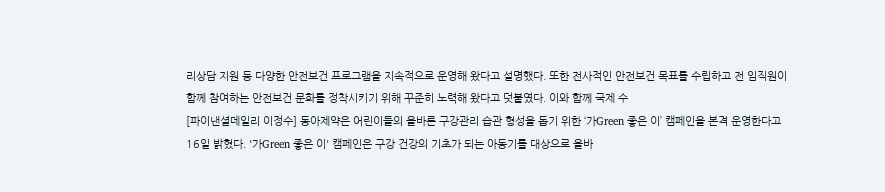리상담 지원 등 다양한 안전보건 프로그램을 지속적으로 운영해 왔다고 설명했다. 또한 전사적인 안전보건 목표를 수립하고 전 임직원이 함께 참여하는 안전보건 문화를 정착시키기 위해 꾸준히 노력해 왔다고 덧붙였다. 이와 함께 국제 수
[파이낸셜데일리 이정수] 동아제약은 어린이들의 올바른 구강관리 습관 형성을 돕기 위한 ‘가Green 좋은 이’ 캠페인을 본격 운영한다고 16일 밝혔다. '가Green 좋은 이' 캠페인은 구강 건강의 기초가 되는 아동기를 대상으로 올바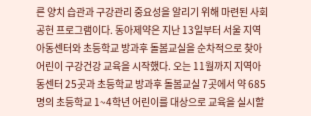른 양치 습관과 구강관리 중요성을 알리기 위해 마련된 사회공헌 프로그램이다. 동아제약은 지난 13일부터 서울 지역아동센터와 초등학교 방과후 돌봄교실을 순차적으로 찾아 어린이 구강건강 교육을 시작했다. 오는 11월까지 지역아동센터 25곳과 초등학교 방과후 돌봄교실 7곳에서 약 685명의 초등학교 1~4학년 어린이를 대상으로 교육을 실시할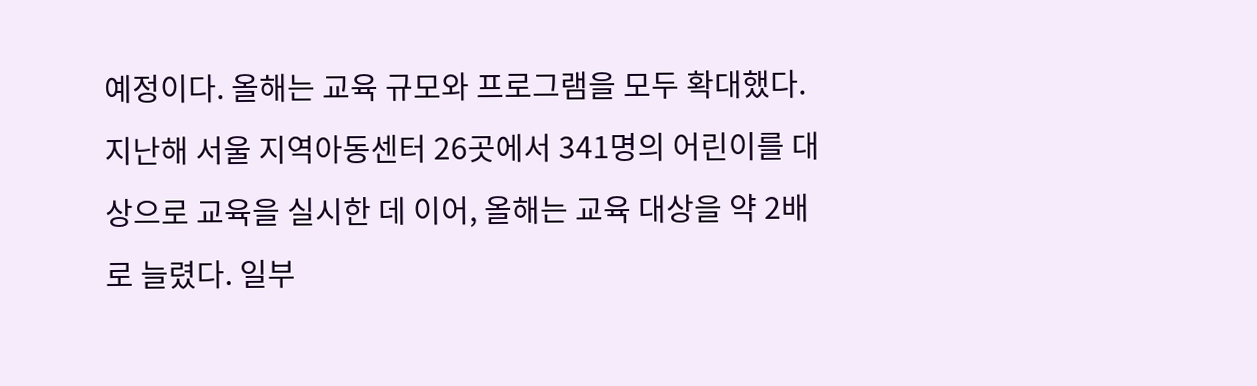예정이다. 올해는 교육 규모와 프로그램을 모두 확대했다. 지난해 서울 지역아동센터 26곳에서 341명의 어린이를 대상으로 교육을 실시한 데 이어, 올해는 교육 대상을 약 2배로 늘렸다. 일부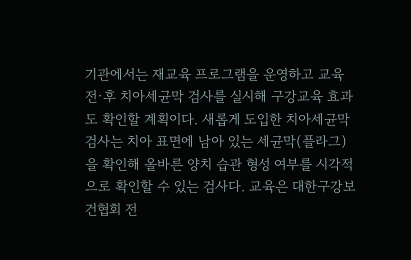기관에서는 재교육 프로그램을 운영하고 교육 전·후 치아세균막 검사를 실시해 구강교육 효과도 확인할 계획이다. 새롭게 도입한 치아세균막 검사는 치아 표면에 남아 있는 세균막(플라그)을 확인해 올바른 양치 습관 형성 여부를 시각적으로 확인할 수 있는 검사다. 교육은 대한구강보건협회 전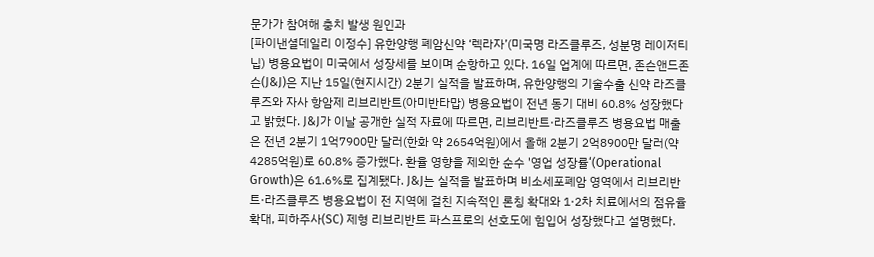문가가 참여해 충치 발생 원인과
[파이낸셜데일리 이정수] 유한양행 폐암신약 ‘렉라자’(미국명 라즈클루즈, 성분명 레이저티닙) 병용요법이 미국에서 성장세를 보이며 순항하고 있다. 16일 업계에 따르면, 존슨앤드존슨(J&J)은 지난 15일(현지시간) 2분기 실적을 발표하며, 유한양행의 기술수출 신약 라즈클루즈와 자사 항암제 리브리반트(아미반타맙) 병용요법이 전년 동기 대비 60.8% 성장했다고 밝혔다. J&J가 이날 공개한 실적 자료에 따르면, 리브리반트·라즈클루즈 병용요법 매출은 전년 2분기 1억7900만 달러(한화 약 2654억원)에서 올해 2분기 2억8900만 달러(약 4285억원)로 60.8% 증가했다. 환율 영향을 제외한 순수 '영업 성장률‘(Operational Growth)은 61.6%로 집계됐다. J&J는 실적을 발표하며 비소세포폐암 영역에서 리브리반트·라즈클루즈 병용요법이 전 지역에 걸친 지속적인 론칭 확대와 1·2차 치료에서의 점유율 확대, 피하주사(SC) 제형 리브리반트 파스프로의 선호도에 힘입어 성장했다고 설명했다.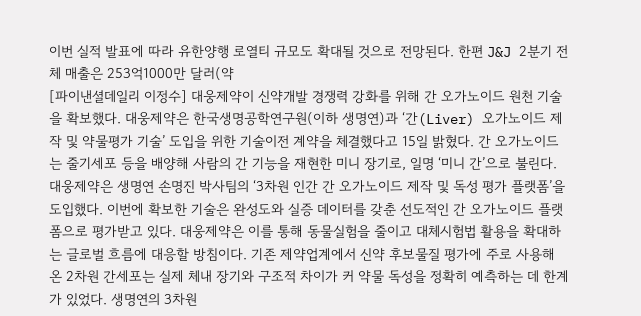이번 실적 발표에 따라 유한양행 로열티 규모도 확대될 것으로 전망된다. 한편 J&J 2분기 전체 매출은 253억1000만 달러(약
[파이낸셜데일리 이정수] 대웅제약이 신약개발 경쟁력 강화를 위해 간 오가노이드 원천 기술을 확보했다. 대웅제약은 한국생명공학연구원(이하 생명연)과 ‘간(Liver) 오가노이드 제작 및 약물평가 기술’ 도입을 위한 기술이전 계약을 체결했다고 15일 밝혔다. 간 오가노이드는 줄기세포 등을 배양해 사람의 간 기능을 재현한 미니 장기로, 일명 ‘미니 간’으로 불린다. 대웅제약은 생명연 손명진 박사팀의 ‘3차원 인간 간 오가노이드 제작 및 독성 평가 플랫폼’을 도입했다. 이번에 확보한 기술은 완성도와 실증 데이터를 갖춘 선도적인 간 오가노이드 플랫폼으로 평가받고 있다. 대웅제약은 이를 통해 동물실험을 줄이고 대체시험법 활용을 확대하는 글로벌 흐름에 대응할 방침이다. 기존 제약업계에서 신약 후보물질 평가에 주로 사용해 온 2차원 간세포는 실제 체내 장기와 구조적 차이가 커 약물 독성을 정확히 예측하는 데 한계가 있었다. 생명연의 3차원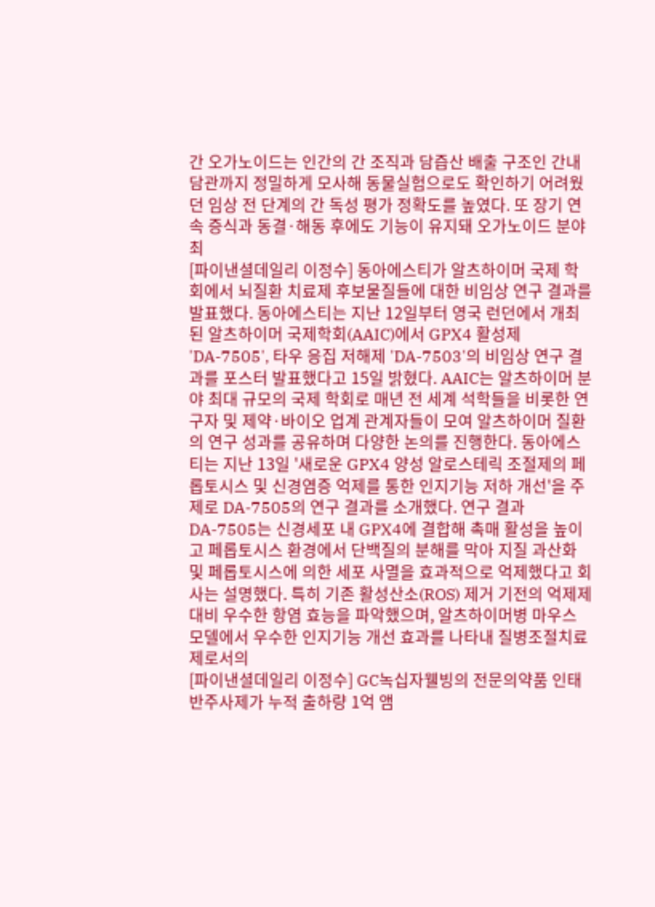간 오가노이드는 인간의 간 조직과 담즙산 배출 구조인 간내 담관까지 정밀하게 모사해 동물실험으로도 확인하기 어려웠던 임상 전 단계의 간 독성 평가 정확도를 높였다. 또 장기 연속 증식과 동결·해동 후에도 기능이 유지돼 오가노이드 분야 최
[파이낸셜데일리 이정수] 동아에스티가 알츠하이머 국제 학회에서 뇌질환 치료제 후보물질들에 대한 비임상 연구 결과를 발표했다. 동아에스티는 지난 12일부터 영국 런던에서 개최된 알츠하이머 국제학회(AAIC)에서 GPX4 활성제 'DA-7505', 타우 응집 저해제 'DA-7503'의 비임상 연구 결과를 포스터 발표했다고 15일 밝혔다. AAIC는 알츠하이머 분야 최대 규모의 국제 학회로 매년 전 세계 석학들을 비롯한 연구자 및 제약·바이오 업계 관계자들이 모여 알츠하이머 질환의 연구 성과를 공유하며 다양한 논의를 진행한다. 동아에스티는 지난 13일 '새로운 GPX4 양성 알로스테릭 조절제의 페롭토시스 및 신경염증 억제를 통한 인지기능 저하 개선'을 주제로 DA-7505의 연구 결과를 소개했다. 연구 결과 DA-7505는 신경세포 내 GPX4에 결합해 촉매 활성을 높이고 페롭토시스 환경에서 단백질의 분해를 막아 지질 과산화 및 페롭토시스에 의한 세포 사멸을 효과적으로 억제했다고 회사는 설명했다. 특히 기존 활성산소(ROS) 제거 기전의 억제제 대비 우수한 항염 효능을 파악했으며, 알츠하이머병 마우스 모델에서 우수한 인지기능 개선 효과를 나타내 질병조절치료제로서의
[파이낸셜데일리 이정수] GC녹십자웰빙의 전문의약품 인태반주사제가 누적 출하량 1억 앰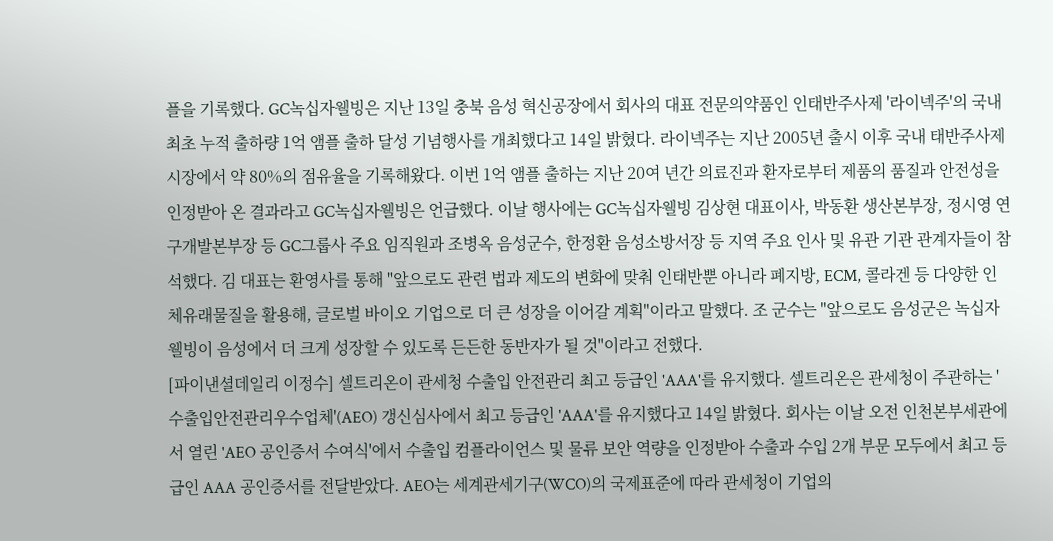플을 기록했다. GC녹십자웰빙은 지난 13일 충북 음성 혁신공장에서 회사의 대표 전문의약품인 인태반주사제 '라이넥주'의 국내 최초 누적 출하량 1억 앰플 출하 달성 기념행사를 개최했다고 14일 밝혔다. 라이넥주는 지난 2005년 출시 이후 국내 태반주사제 시장에서 약 80%의 점유율을 기록해왔다. 이번 1억 앰플 출하는 지난 20여 년간 의료진과 환자로부터 제품의 품질과 안전성을 인정받아 온 결과라고 GC녹십자웰빙은 언급했다. 이날 행사에는 GC녹십자웰빙 김상현 대표이사, 박동환 생산본부장, 정시영 연구개발본부장 등 GC그룹사 주요 임직원과 조병옥 음성군수, 한정환 음성소방서장 등 지역 주요 인사 및 유관 기관 관계자들이 참석했다. 김 대표는 환영사를 통해 "앞으로도 관련 법과 제도의 변화에 맞춰 인태반뿐 아니라 폐지방, ECM, 콜라겐 등 다양한 인체유래물질을 활용해, 글로벌 바이오 기업으로 더 큰 성장을 이어갈 계획"이라고 말했다. 조 군수는 "앞으로도 음성군은 녹십자웰빙이 음성에서 더 크게 성장할 수 있도록 든든한 동반자가 될 것"이라고 전했다.
[파이낸셜데일리 이정수] 셀트리온이 관세청 수출입 안전관리 최고 등급인 'AAA'를 유지했다. 셀트리온은 관세청이 주관하는 '수출입안전관리우수업체'(AEO) 갱신심사에서 최고 등급인 'AAA'를 유지했다고 14일 밝혔다. 회사는 이날 오전 인천본부세관에서 열린 'AEO 공인증서 수여식'에서 수출입 컴플라이언스 및 물류 보안 역량을 인정받아 수출과 수입 2개 부문 모두에서 최고 등급인 AAA 공인증서를 전달받았다. AEO는 세계관세기구(WCO)의 국제표준에 따라 관세청이 기업의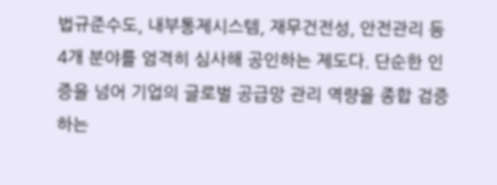법규준수도, 내부통제시스템, 재무건전성, 안전관리 등 4개 분야를 엄격히 심사해 공인하는 제도다. 단순한 인증을 넘어 기업의 글로벌 공급망 관리 역량을 종합 검증하는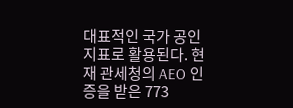대표적인 국가 공인 지표로 활용된다. 현재 관세청의 AEO 인증을 받은 773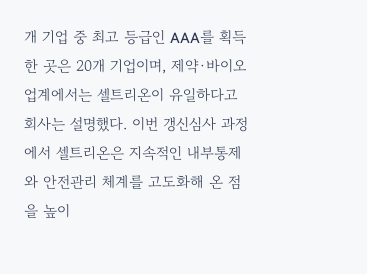개 기업 중 최고 등급인 AAA를 획득한 곳은 20개 기업이며, 제약·바이오 업계에서는 셀트리온이 유일하다고 회사는 설명했다. 이번 갱신심사 과정에서 셀트리온은 지속적인 내부통제와 안전관리 체계를 고도화해 온 점을 높이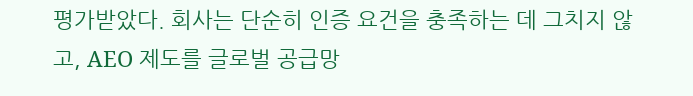평가받았다. 회사는 단순히 인증 요건을 충족하는 데 그치지 않고, AEO 제도를 글로벌 공급망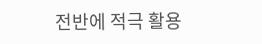전반에 적극 활용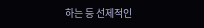하는 등 선제적인